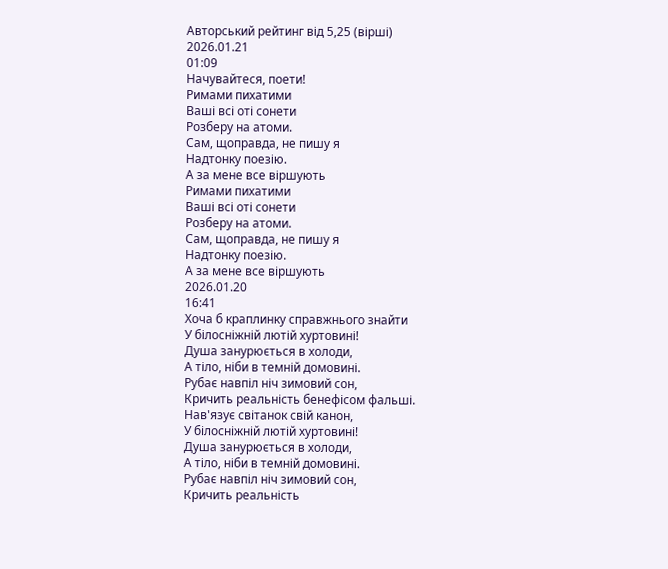Авторський рейтинг від 5,25 (вірші)
2026.01.21
01:09
Начувайтеся, поети!
Римами пихатими
Ваші всі оті сонети
Розберу на атоми.
Сам, щоправда, не пишу я
Надтонку поезію.
А за мене все віршують
Римами пихатими
Ваші всі оті сонети
Розберу на атоми.
Сам, щоправда, не пишу я
Надтонку поезію.
А за мене все віршують
2026.01.20
16:41
Хоча б краплинку справжнього знайти
У білосніжній лютій хуртовині!
Душа занурюється в холоди,
А тіло, ніби в темній домовині.
Рубає навпіл ніч зимовий сон,
Кричить реальність бенефісом фальші.
Нав'язує світанок свій канон,
У білосніжній лютій хуртовині!
Душа занурюється в холоди,
А тіло, ніби в темній домовині.
Рубає навпіл ніч зимовий сон,
Кричить реальність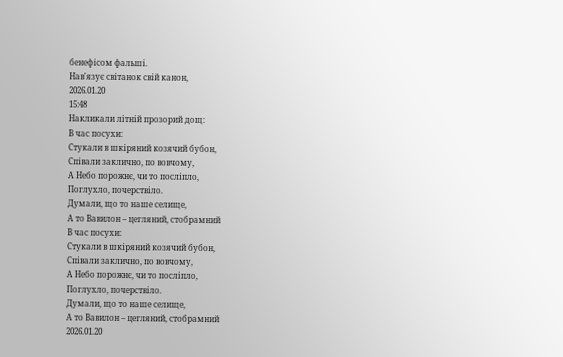бенефісом фальші.
Нав'язує світанок свій канон,
2026.01.20
15:48
Накликали літній прозорий дощ:
В час посухи:
Стукали в шкіряний козячий бубон,
Співали заклично, по вовчому,
А Небо порожнє, чи то посліпло,
Поглухло, почерствіло.
Думали, що то наше селище,
А то Вавилон – цегляний, стобрамний
В час посухи:
Стукали в шкіряний козячий бубон,
Співали заклично, по вовчому,
А Небо порожнє, чи то посліпло,
Поглухло, почерствіло.
Думали, що то наше селище,
А то Вавилон – цегляний, стобрамний
2026.01.20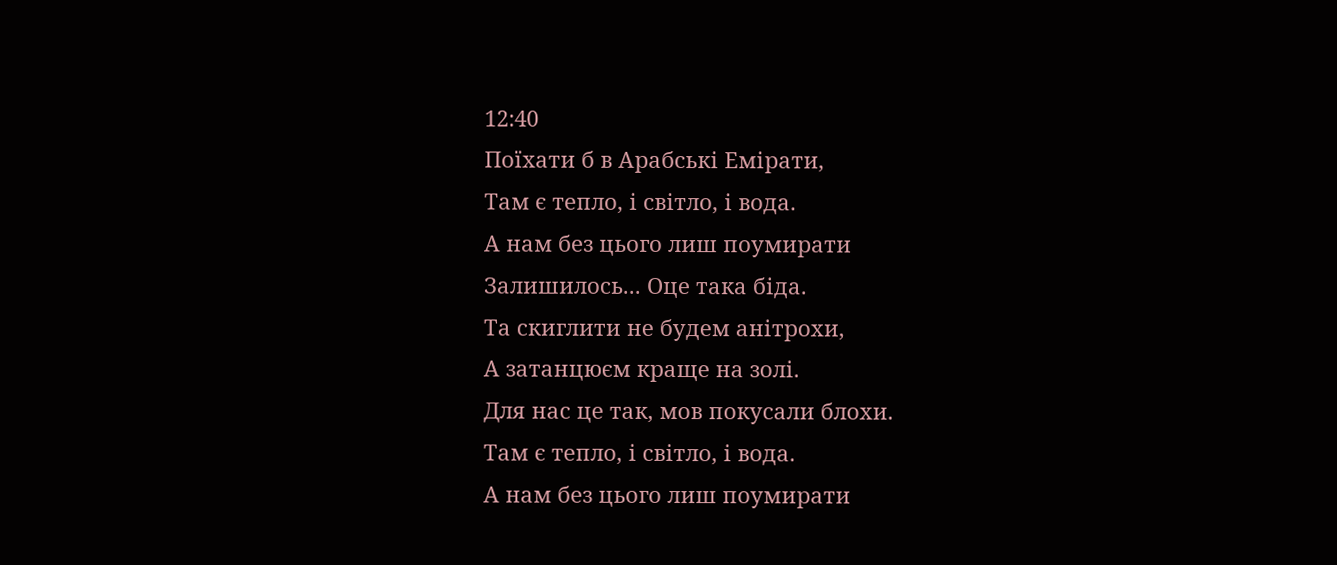12:40
Поїхати б в Арабські Емірати,
Там є тепло, і світло, і вода.
А нам без цього лиш поумирати
Залишилось... Оце така біда.
Та скиглити не будем анітрохи,
А затанцюєм краще на золі.
Для нас це так, мов покусали блохи.
Там є тепло, і світло, і вода.
А нам без цього лиш поумирати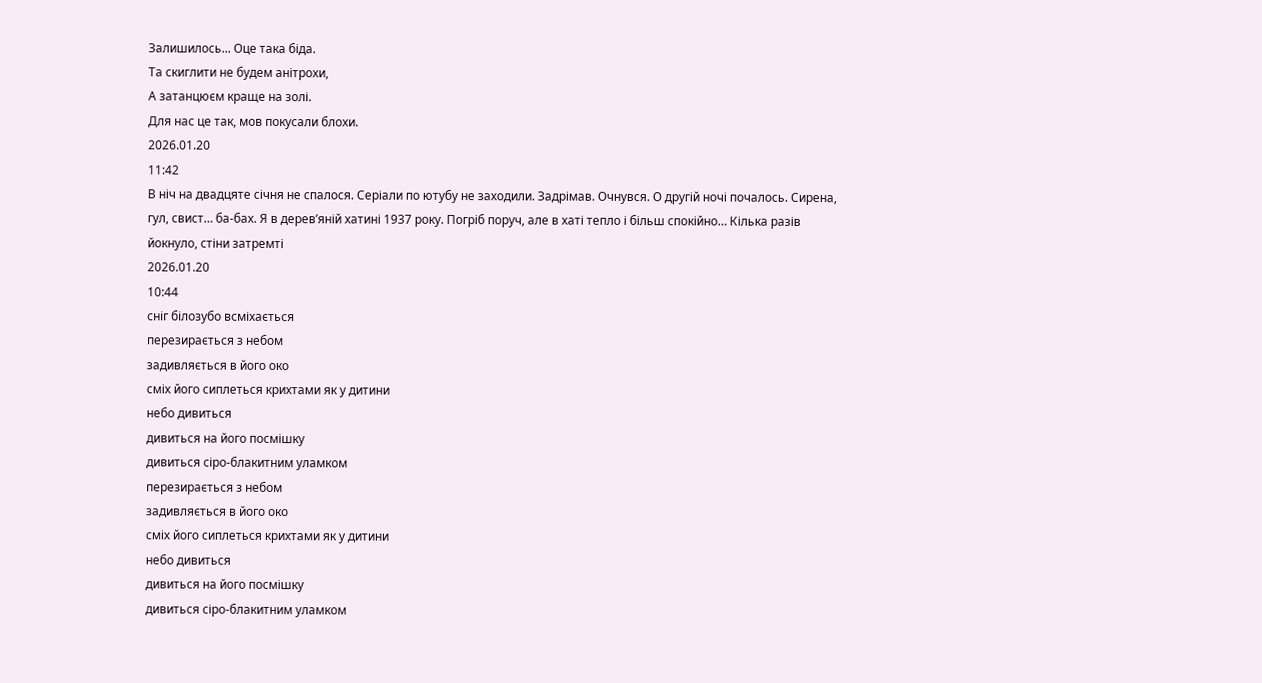Залишилось... Оце така біда.
Та скиглити не будем анітрохи,
А затанцюєм краще на золі.
Для нас це так, мов покусали блохи.
2026.01.20
11:42
В ніч на двадцяте січня не спалося. Серіали по ютубу не заходили. Задрімав. Очнувся. О другій ночі почалось. Сирена, гул, свист… ба-бах. Я в дерев’яній хатині 1937 року. Погріб поруч, але в хаті тепло і більш спокійно… Кілька разів йокнуло, стіни затремті
2026.01.20
10:44
сніг білозубо всміхається
перезирається з небом
задивляється в його око
сміх його сиплеться крихтами як у дитини
небо дивиться
дивиться на його посмішку
дивиться сіро-блакитним уламком
перезирається з небом
задивляється в його око
сміх його сиплеться крихтами як у дитини
небо дивиться
дивиться на його посмішку
дивиться сіро-блакитним уламком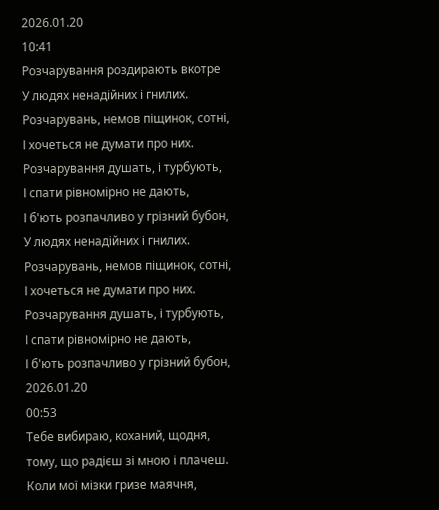2026.01.20
10:41
Розчарування роздирають вкотре
У людях ненадійних і гнилих.
Розчарувань, немов піщинок, сотні,
І хочеться не думати про них.
Розчарування душать, і турбують,
І спати рівномірно не дають,
І б'ють розпачливо у грізний бубон,
У людях ненадійних і гнилих.
Розчарувань, немов піщинок, сотні,
І хочеться не думати про них.
Розчарування душать, і турбують,
І спати рівномірно не дають,
І б'ють розпачливо у грізний бубон,
2026.01.20
00:53
Тебе вибираю, коханий, щодня,
тому, що радієш зі мною і плачеш.
Коли мої мізки гризе маячня,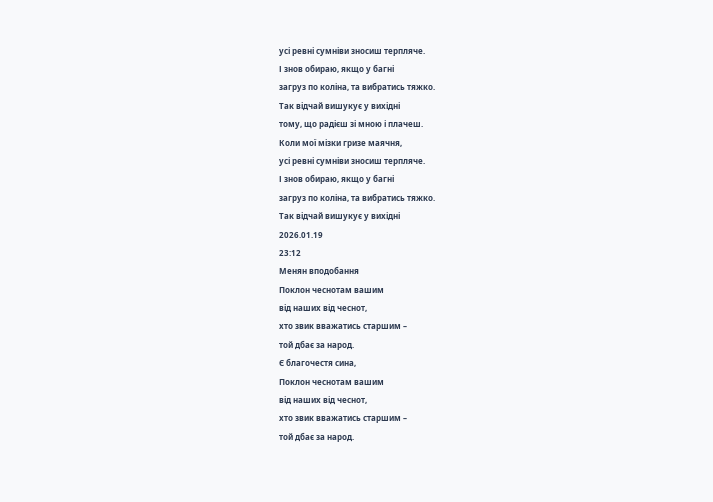усі ревні сумніви зносиш терпляче.
І знов обираю, якщо у багні
загруз по коліна, та вибратись тяжко.
Так відчай вишукує у вихідні
тому, що радієш зі мною і плачеш.
Коли мої мізки гризе маячня,
усі ревні сумніви зносиш терпляче.
І знов обираю, якщо у багні
загруз по коліна, та вибратись тяжко.
Так відчай вишукує у вихідні
2026.01.19
23:12
Менян вподобання
Поклон чеснотам вашим
від наших від чеснот,
хто звик вважатись старшим –
той дбає за народ.
Є благочестя сина,
Поклон чеснотам вашим
від наших від чеснот,
хто звик вважатись старшим –
той дбає за народ.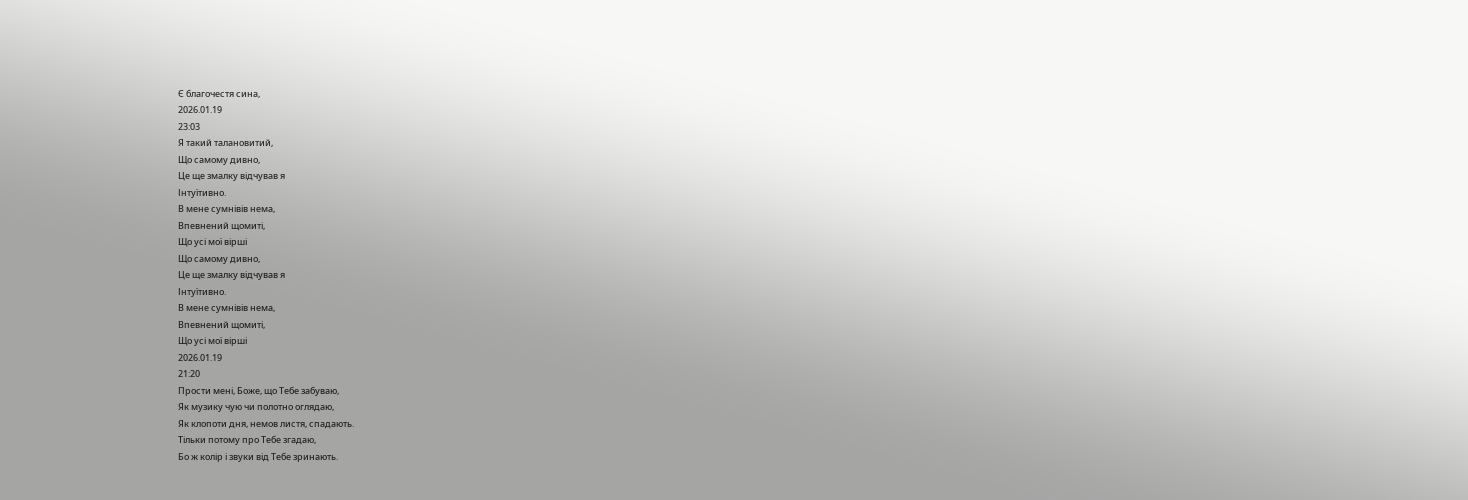Є благочестя сина,
2026.01.19
23:03
Я такий талановитий,
Що самому дивно,
Це ще змалку відчував я
Інтуїтивно.
В мене сумнівів нема,
Впевнений щомиті,
Що усі мої вірші
Що самому дивно,
Це ще змалку відчував я
Інтуїтивно.
В мене сумнівів нема,
Впевнений щомиті,
Що усі мої вірші
2026.01.19
21:20
Прости мені, Боже, що Тебе забуваю,
Як музику чую чи полотно оглядаю,
Як клопоти дня, немов листя, спадають.
Тільки потому про Тебе згадаю,
Бо ж колір і звуки від Тебе зринають.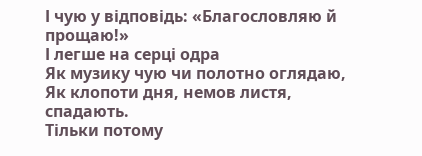І чую у відповідь: «Благословляю й прощаю!»
І легше на серці одра
Як музику чую чи полотно оглядаю,
Як клопоти дня, немов листя, спадають.
Тільки потому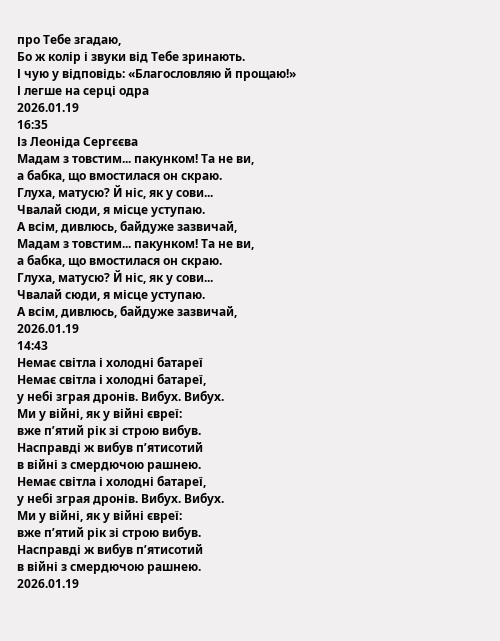про Тебе згадаю,
Бо ж колір і звуки від Тебе зринають.
І чую у відповідь: «Благословляю й прощаю!»
І легше на серці одра
2026.01.19
16:35
Із Леоніда Сергєєва
Мадам з товстим... пакунком! Та не ви,
а бабка, що вмостилася он скраю.
Глуха, матусю? Й ніс, як у сови...
Чвалай сюди, я місце уступаю.
А всім, дивлюсь, байдуже зазвичай,
Мадам з товстим... пакунком! Та не ви,
а бабка, що вмостилася он скраю.
Глуха, матусю? Й ніс, як у сови...
Чвалай сюди, я місце уступаю.
А всім, дивлюсь, байдуже зазвичай,
2026.01.19
14:43
Немає світла і холодні батареї
Немає світла і холодні батареї,
у небі зграя дронів. Вибух. Вибух.
Ми у війні, як у війні євреї:
вже п’ятий рік зі строю вибув.
Насправді ж вибув п’ятисотий
в війні з смердючою рашнею.
Немає світла і холодні батареї,
у небі зграя дронів. Вибух. Вибух.
Ми у війні, як у війні євреї:
вже п’ятий рік зі строю вибув.
Насправді ж вибув п’ятисотий
в війні з смердючою рашнею.
2026.01.19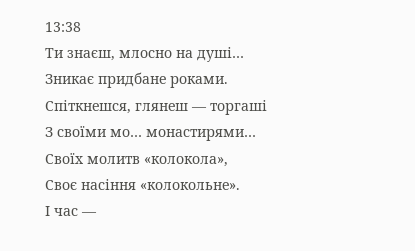13:38
Ти знаєш, млосно на душі…
Зникає придбане роками.
Спіткнешся, глянеш — торгаші
З своїми мо… монастирями…
Своїх молитв «колокола»,
Своє насіння «колокольне».
І час —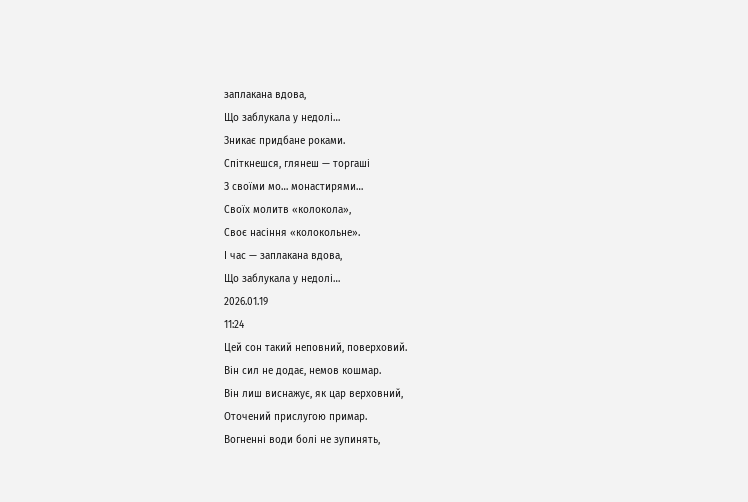заплакана вдова,
Що заблукала у недолі…
Зникає придбане роками.
Спіткнешся, глянеш — торгаші
З своїми мо… монастирями…
Своїх молитв «колокола»,
Своє насіння «колокольне».
І час — заплакана вдова,
Що заблукала у недолі…
2026.01.19
11:24
Цей сон такий неповний, поверховий.
Він сил не додає, немов кошмар.
Він лиш виснажує, як цар верховний,
Оточений прислугою примар.
Вогненні води болі не зупинять,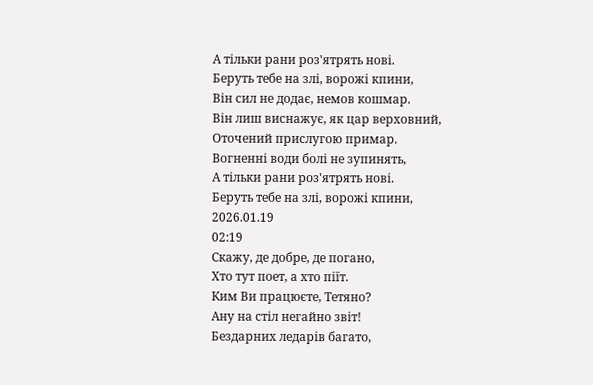А тільки рани роз'ятрять нові.
Беруть тебе на злі, ворожі кпини,
Він сил не додає, немов кошмар.
Він лиш виснажує, як цар верховний,
Оточений прислугою примар.
Вогненні води болі не зупинять,
А тільки рани роз'ятрять нові.
Беруть тебе на злі, ворожі кпини,
2026.01.19
02:19
Скажу, де добре, де погано,
Хто тут поет, а хто піїт.
Ким Ви працюєте, Тетяно?
Ану на стіл негайно звіт!
Бездарних ледарів багато,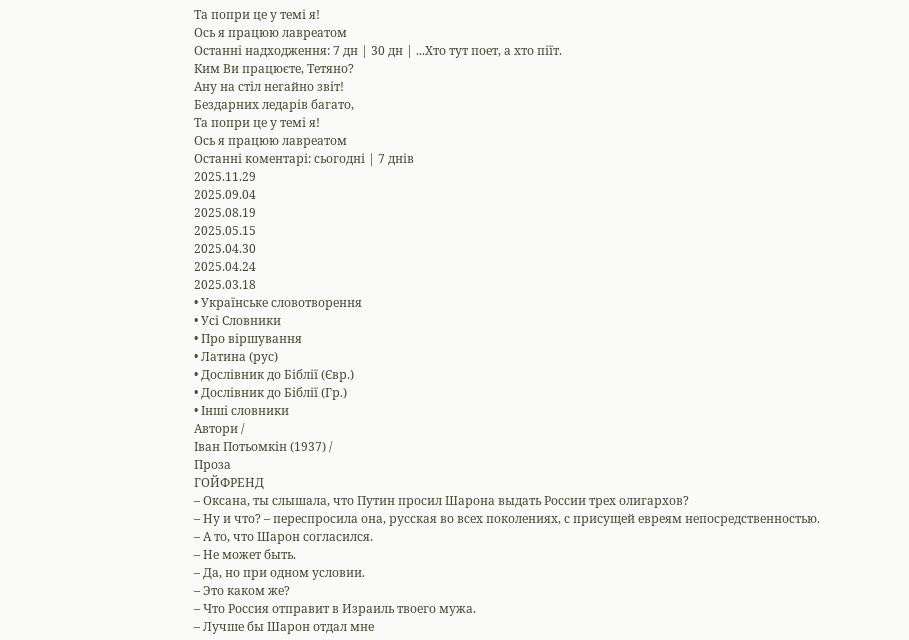Та попри це у темі я!
Ось я працюю лавреатом
Останні надходження: 7 дн | 30 дн | ...Хто тут поет, а хто піїт.
Ким Ви працюєте, Тетяно?
Ану на стіл негайно звіт!
Бездарних ледарів багато,
Та попри це у темі я!
Ось я працюю лавреатом
Останні коментарі: сьогодні | 7 днів
2025.11.29
2025.09.04
2025.08.19
2025.05.15
2025.04.30
2025.04.24
2025.03.18
• Українське словотворення
• Усі Словники
• Про віршування
• Латина (рус)
• Дослівник до Біблії (Євр.)
• Дослівник до Біблії (Гр.)
• Інші словники
Автори /
Іван Потьомкін (1937) /
Проза
ГОЙФРЕНД
– Оксана, ты слышала, что Путин просил Шарона выдать России трех олигархов?
– Ну и что? – переспросила она, русская во всех поколениях, с присущей евреям непосредственностью.
– А то, что Шарон согласился.
– Не может быть.
– Да, но при одном условии.
– Это каком же?
– Что Россия отправит в Израиль твоего мужа.
– Лучше бы Шарон отдал мне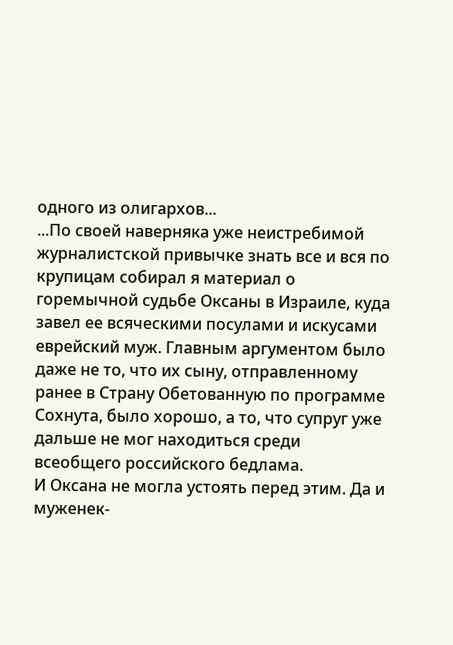одного из олигархов...
...По своей наверняка уже неистребимой журналистской привычке знать все и вся по крупицам собирал я материал о горемычной судьбе Оксаны в Израиле, куда завел ее всяческими посулами и искусами еврейский муж. Главным аргументом было даже не то, что их сыну, отправленному ранее в Страну Обетованную по программе Сохнута, было хорошо, а то, что супруг уже дальше не мог находиться среди всеобщего российского бедлама.
И Оксана не могла устоять перед этим. Да и муженек-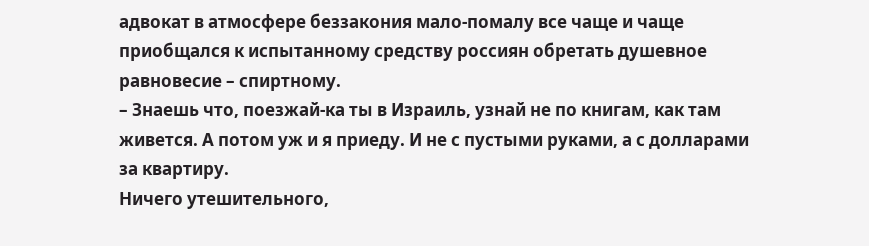адвокат в атмосфере беззакония мало-помалу все чаще и чаще приобщался к испытанному средству россиян обретать душевное равновесие – спиртному.
– Знаешь что, поезжай-ка ты в Израиль, узнай не по книгам, как там живется. А потом уж и я приеду. И не с пустыми руками, а с долларами за квартиру.
Ничего утешительного,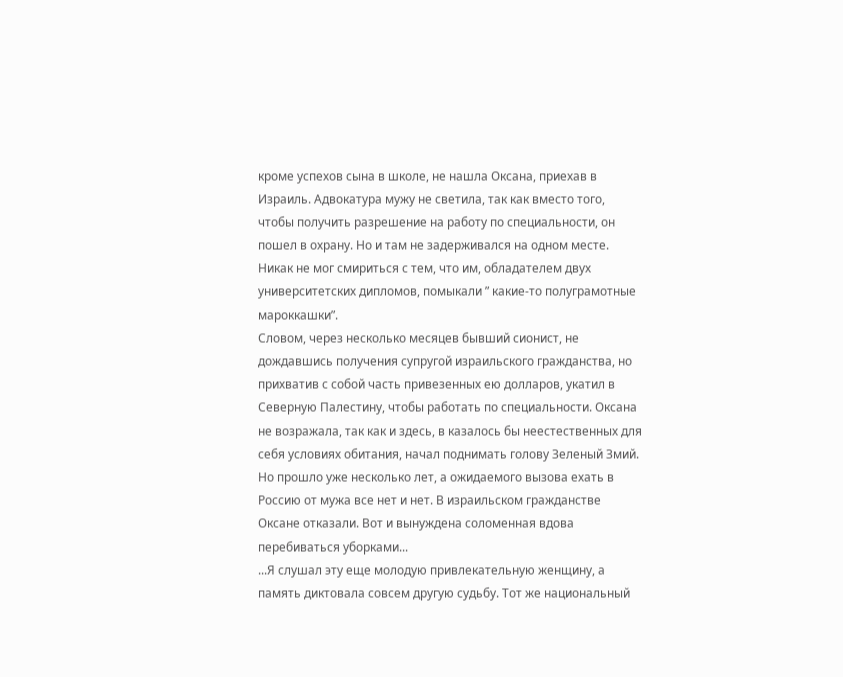кроме успехов сына в школе, не нашла Оксана, приехав в Израиль. Адвокатура мужу не светила, так как вместо того, чтобы получить разрешение на работу по специальности, он пошел в охрану. Но и там не задерживался на одном месте. Никак не мог смириться с тем, что им, обладателем двух университетских дипломов, помыкали ” какие-то полуграмотные мароккашки”.
Словом, через несколько месяцев бывший сионист, не дождавшись получения супругой израильского гражданства, но прихватив с собой часть привезенных ею долларов, укатил в Северную Палестину, чтобы работать по специальности. Оксана не возражала, так как и здесь, в казалось бы неестественных для себя условиях обитания, начал поднимать голову Зеленый Змий.
Но прошло уже несколько лет, а ожидаемого вызова ехать в Россию от мужа все нет и нет. В израильском гражданстве Оксане отказали. Вот и вынуждена соломенная вдова перебиваться уборками...
...Я слушал эту еще молодую привлекательную женщину, а память диктовала совсем другую судьбу. Тот же национальный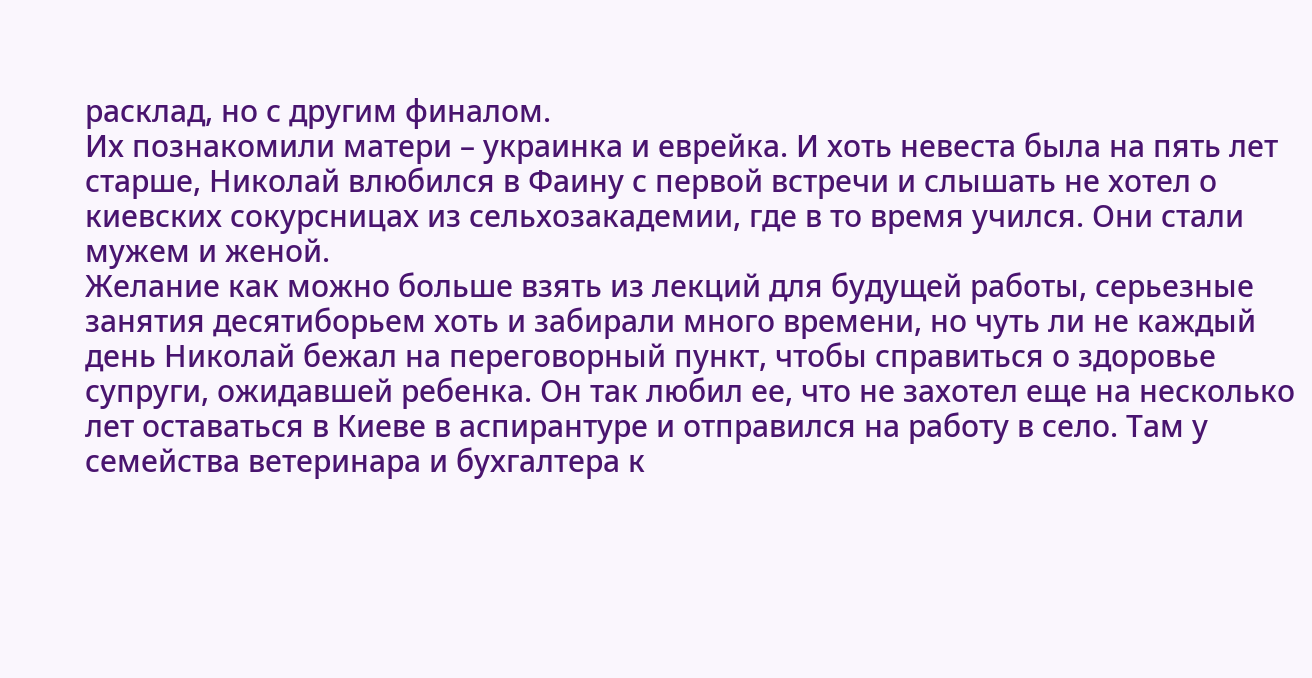расклад, но с другим финалом.
Их познакомили матери – украинка и еврейка. И хоть невеста была на пять лет старше, Николай влюбился в Фаину с первой встречи и слышать не хотел о киевских сокурсницах из сельхозакадемии, где в то время учился. Они стали мужем и женой.
Желание как можно больше взять из лекций для будущей работы, серьезные занятия десятиборьем хоть и забирали много времени, но чуть ли не каждый день Николай бежал на переговорный пункт, чтобы справиться о здоровье супруги, ожидавшей ребенка. Он так любил ее, что не захотел еще на несколько лет оставаться в Киеве в аспирантуре и отправился на работу в село. Там у семейства ветеринара и бухгалтера к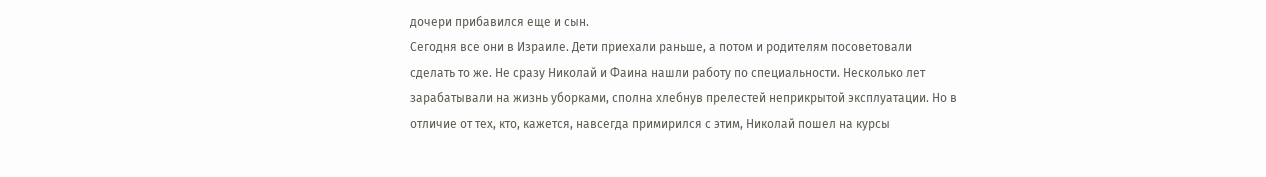дочери прибавился еще и сын.
Сегодня все они в Израиле. Дети приехали раньше, а потом и родителям посоветовали сделать то же. Не сразу Николай и Фаина нашли работу по специальности. Несколько лет зарабатывали на жизнь уборками, сполна хлебнув прелестей неприкрытой эксплуатации. Но в отличие от тех, кто, кажется, навсегда примирился с этим, Николай пошел на курсы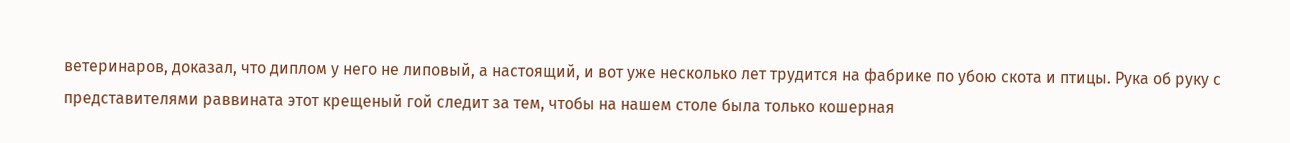ветеринаров, доказал, что диплом у него не липовый, а настоящий, и вот уже несколько лет трудится на фабрике по убою скота и птицы. Рука об руку с представителями раввината этот крещеный гой следит за тем, чтобы на нашем столе была только кошерная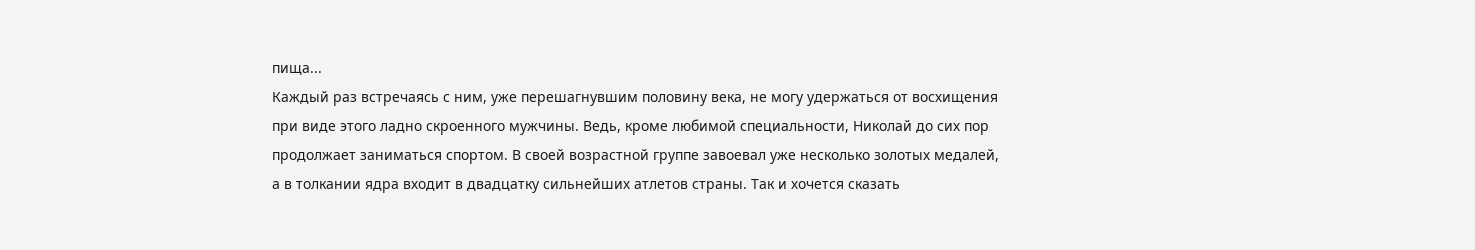пища...
Каждый раз встречаясь с ним, уже перешагнувшим половину века, не могу удержаться от восхищения при виде этого ладно скроенного мужчины. Ведь, кроме любимой специальности, Николай до сих пор продолжает заниматься спортом. В своей возрастной группе завоевал уже несколько золотых медалей, а в толкании ядра входит в двадцатку сильнейших атлетов страны. Так и хочется сказать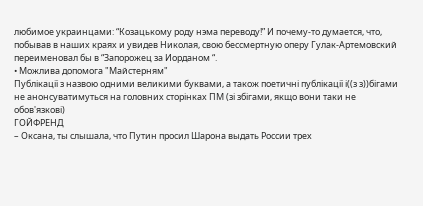любимое украинцами: “Козацькому роду нэма переводу!” И почему-то думается, что, побывав в наших краях и увидев Николая, свою бессмертную оперу Гулак-Артемовский переименовал бы в “Запорожец за Иорданом “.
• Можлива допомога "Майстерням"
Публікації з назвою одними великими буквами, а також поетичні публікації і((з з))бігами
не анонсуватимуться на головних сторінках ПМ (зі збігами, якщо вони таки не обов'язкові)
ГОЙФРЕНД
– Оксана, ты слышала, что Путин просил Шарона выдать России трех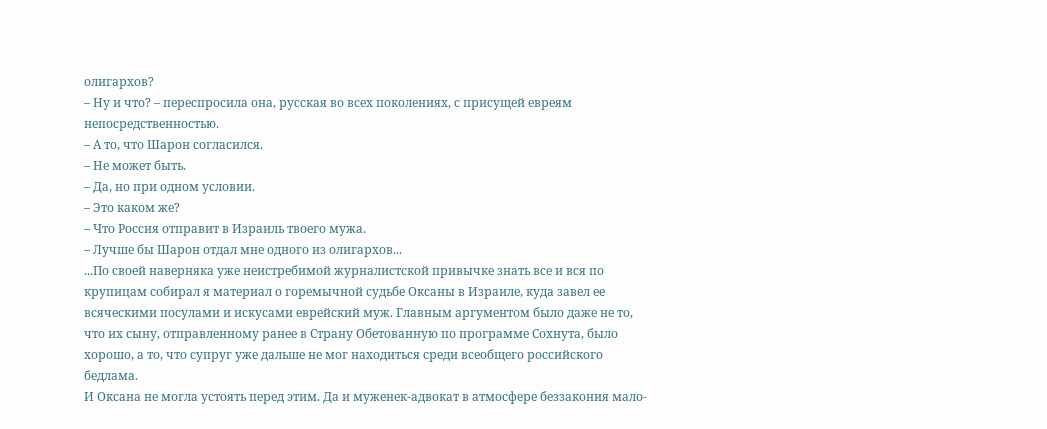олигархов?
– Ну и что? – переспросила она, русская во всех поколениях, с присущей евреям непосредственностью.
– А то, что Шарон согласился.
– Не может быть.
– Да, но при одном условии.
– Это каком же?
– Что Россия отправит в Израиль твоего мужа.
– Лучше бы Шарон отдал мне одного из олигархов...
...По своей наверняка уже неистребимой журналистской привычке знать все и вся по крупицам собирал я материал о горемычной судьбе Оксаны в Израиле, куда завел ее всяческими посулами и искусами еврейский муж. Главным аргументом было даже не то, что их сыну, отправленному ранее в Страну Обетованную по программе Сохнута, было хорошо, а то, что супруг уже дальше не мог находиться среди всеобщего российского бедлама.
И Оксана не могла устоять перед этим. Да и муженек-адвокат в атмосфере беззакония мало-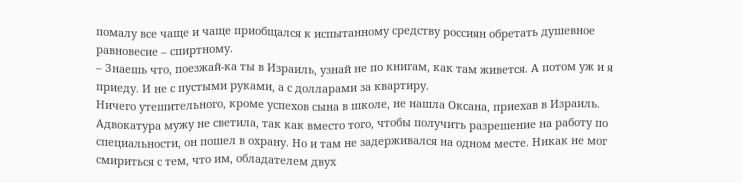помалу все чаще и чаще приобщался к испытанному средству россиян обретать душевное равновесие – спиртному.
– Знаешь что, поезжай-ка ты в Израиль, узнай не по книгам, как там живется. А потом уж и я приеду. И не с пустыми руками, а с долларами за квартиру.
Ничего утешительного, кроме успехов сына в школе, не нашла Оксана, приехав в Израиль. Адвокатура мужу не светила, так как вместо того, чтобы получить разрешение на работу по специальности, он пошел в охрану. Но и там не задерживался на одном месте. Никак не мог смириться с тем, что им, обладателем двух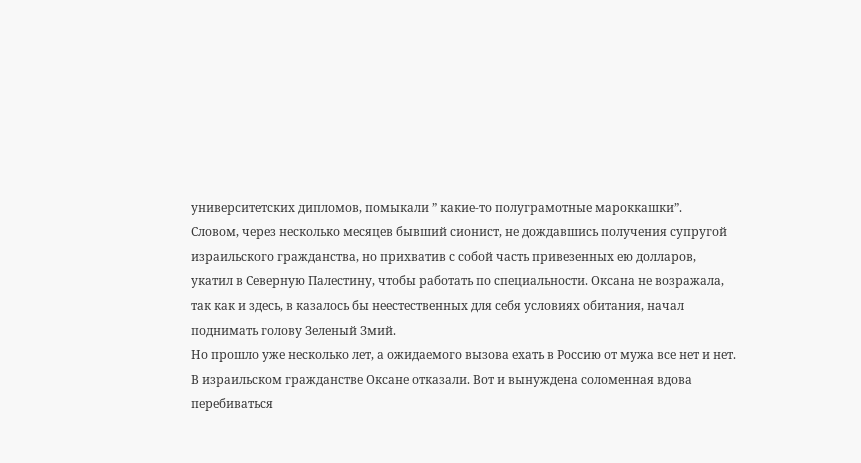университетских дипломов, помыкали ” какие-то полуграмотные мароккашки”.
Словом, через несколько месяцев бывший сионист, не дождавшись получения супругой израильского гражданства, но прихватив с собой часть привезенных ею долларов, укатил в Северную Палестину, чтобы работать по специальности. Оксана не возражала, так как и здесь, в казалось бы неестественных для себя условиях обитания, начал поднимать голову Зеленый Змий.
Но прошло уже несколько лет, а ожидаемого вызова ехать в Россию от мужа все нет и нет. В израильском гражданстве Оксане отказали. Вот и вынуждена соломенная вдова перебиваться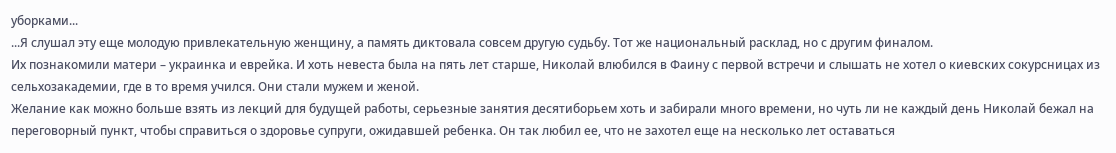уборками...
...Я слушал эту еще молодую привлекательную женщину, а память диктовала совсем другую судьбу. Тот же национальный расклад, но с другим финалом.
Их познакомили матери – украинка и еврейка. И хоть невеста была на пять лет старше, Николай влюбился в Фаину с первой встречи и слышать не хотел о киевских сокурсницах из сельхозакадемии, где в то время учился. Они стали мужем и женой.
Желание как можно больше взять из лекций для будущей работы, серьезные занятия десятиборьем хоть и забирали много времени, но чуть ли не каждый день Николай бежал на переговорный пункт, чтобы справиться о здоровье супруги, ожидавшей ребенка. Он так любил ее, что не захотел еще на несколько лет оставаться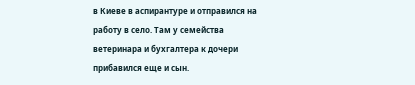в Киеве в аспирантуре и отправился на работу в село. Там у семейства ветеринара и бухгалтера к дочери прибавился еще и сын.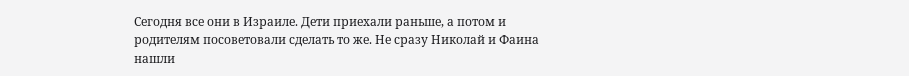Сегодня все они в Израиле. Дети приехали раньше, а потом и родителям посоветовали сделать то же. Не сразу Николай и Фаина нашли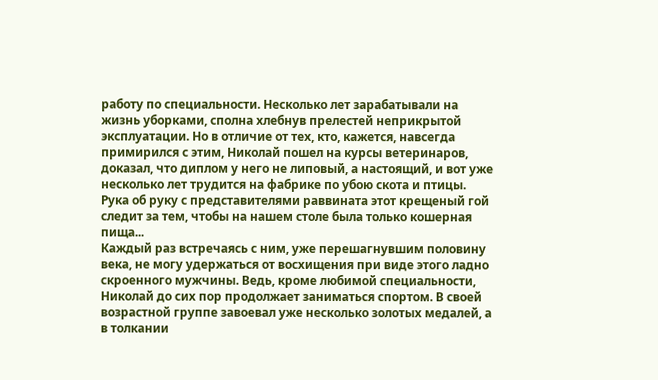работу по специальности. Несколько лет зарабатывали на жизнь уборками, сполна хлебнув прелестей неприкрытой эксплуатации. Но в отличие от тех, кто, кажется, навсегда примирился с этим, Николай пошел на курсы ветеринаров, доказал, что диплом у него не липовый, а настоящий, и вот уже несколько лет трудится на фабрике по убою скота и птицы. Рука об руку с представителями раввината этот крещеный гой следит за тем, чтобы на нашем столе была только кошерная пища...
Каждый раз встречаясь с ним, уже перешагнувшим половину века, не могу удержаться от восхищения при виде этого ладно скроенного мужчины. Ведь, кроме любимой специальности, Николай до сих пор продолжает заниматься спортом. В своей возрастной группе завоевал уже несколько золотых медалей, а в толкании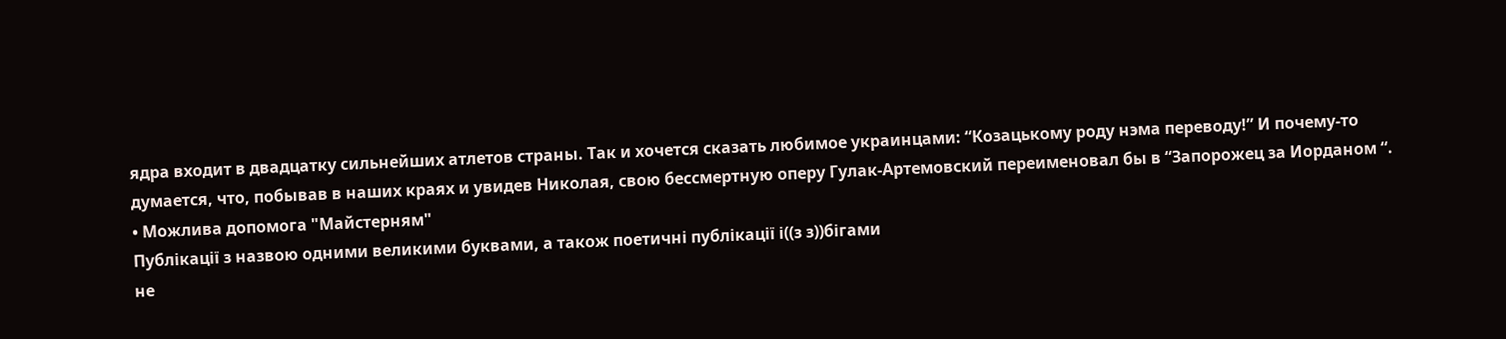ядра входит в двадцатку сильнейших атлетов страны. Так и хочется сказать любимое украинцами: “Козацькому роду нэма переводу!” И почему-то думается, что, побывав в наших краях и увидев Николая, свою бессмертную оперу Гулак-Артемовский переименовал бы в “Запорожец за Иорданом “.
• Можлива допомога "Майстерням"
Публікації з назвою одними великими буквами, а також поетичні публікації і((з з))бігами
не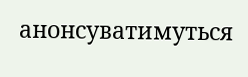анонсуватимуться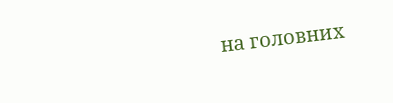на головних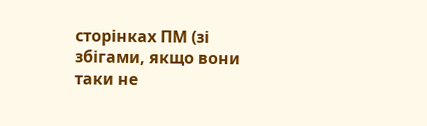сторінках ПМ (зі збігами, якщо вони таки не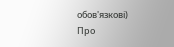обов'язкові)
Про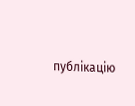публікацію